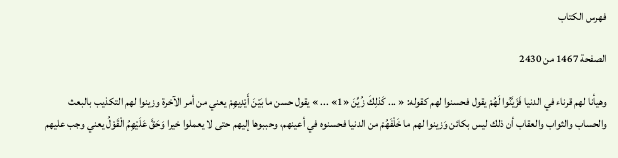فهرس الكتاب

الصفحة 1467 من 2430

وهيأنا لهم قرناء في الدنيا فَزَيَّنُوا لَهُمْ يقول فحسنوا لهم كقوله: « ... كَذلِكَ زُيِّنَ «1» ... » يقول حسن ما بَيْنَ أَيْدِيهِمْ يعني من أمر الآخرة وزينوا لهم التكذيب بالبعث والحساب والثواب والعقاب أن ذلك ليس بكائن وَزينوا لهم ما خَلْفَهُمْ من الدنيا فحسنوه في أعينهم، وحببوها إليهم حتى لا يعملوا خيرا وَحَقَّ عَلَيْهِمُ الْقَوْلُ يعني وجب عليهم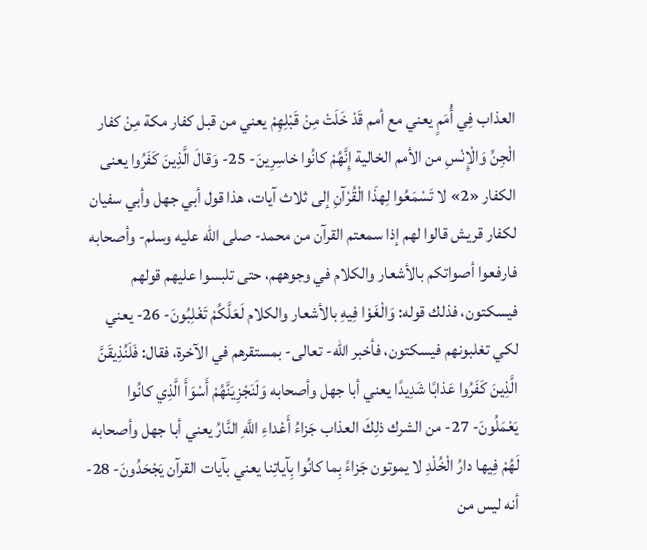العذاب فِي أُمَمٍ يعني مع أمم قَدْ خَلَتْ مِنْ قَبْلِهِمْ يعني من قبل كفار مكة مِنْ كفار الْجِنِّ وَالْإِنْسِ من الأمم الخالية إِنَّهُمْ كانُوا خاسِرِينَ- 25- وَقالَ الَّذِينَ كَفَرُوا يعنى الكفار «2» لا تَسْمَعُوا لِهذَا الْقُرْآنِ إلى ثلاث آيات، هذا قول أبي جهل وأبي سفيان لكفار قريش قالوا لهم إذا سمعتم القرآن من محمد- صلى الله عليه وسلم- وأصحابه فارفعوا أصواتكم بالأشعار والكلام في وجوههم، حتى تلبسوا عليهم قولهم فيسكتون، فذلك قوله: وَالْغَوْا فِيهِ بالأشعار والكلام لَعَلَّكُمْ تَغْلِبُونَ- 26- يعني لكي تغلبونهم فيسكتون، فأخبر الله- تعالى- بمستقرهم في الآخرة، فقال: فَلَنُذِيقَنَّ الَّذِينَ كَفَرُوا عَذابًا شَدِيدًا يعني أبا جهل وأصحابه وَلَنَجْزِيَنَّهُمْ أَسْوَأَ الَّذِي كانُوا يَعْمَلُونَ- 27- من الشرك ذلِكَ العذاب جَزاءُ أَعْداءِ اللَّهِ النَّارُ يعني أبا جهل وأصحابه لَهُمْ فِيها دارُ الْخُلْدِ لا يموتون جَزاءً بِما كانُوا بِآياتِنا يعني بآيات القرآن يَجْحَدُونَ- 28- أنه ليس من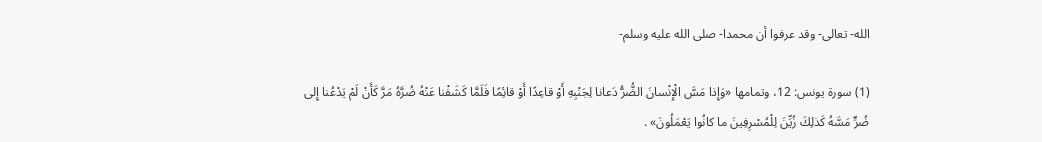الله- تعالى- وقد عرفوا أن محمدا- صلى الله عليه وسلم-

(1) سورة يونس: 12، وتمامها «وَإِذا مَسَّ الْإِنْسانَ الضُّرُّ دَعانا لِجَنْبِهِ أَوْ قاعِدًا أَوْ قائِمًا فَلَمَّا كَشَفْنا عَنْهُ ضُرَّهُ مَرَّ كَأَنْ لَمْ يَدْعُنا إِلى ضُرٍّ مَسَّهُ كَذلِكَ زُيِّنَ لِلْمُسْرِفِينَ ما كانُوا يَعْمَلُونَ» .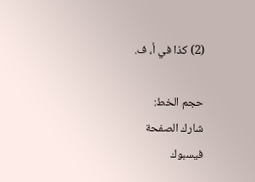(2) كذا في أ، ف.

حجم الخط:
شارك الصفحة
فيسبوك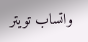واتساب تويتر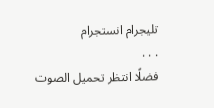تليجرام انستجرام
. . .
فضلًا انتظر تحميل الصوت